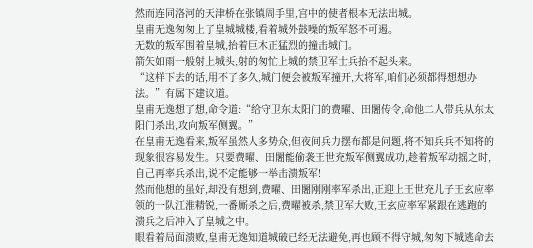然而连同洛河的天津桥在张镇周手里,宫中的使者根本无法出城。
皇甫无逸匆匆上了皇城城楼,看着城外鼓噪的叛军怒不可遏。
无数的叛军围着皇城,抬着巨木正猛烈的撞击城门。
箭矢如雨一般射上城头,射的匆忙上城的禁卫军士兵抬不起头来。
“这样下去的话,用不了多久,城门便会被叛军撞开,大将军,咱们必须都得想想办法。”有属下建议道。
皇甫无逸想了想,命令道:“给守卫东太阳门的费曜、田闍传令,命他二人带兵从东太阳门杀出,攻向叛军侧翼。”
在皇甫无逸看来,叛军虽然人多势众,但夜间兵力摆布都是问题,将不知兵兵不知将的现象很容易发生。只要费曜、田闍能偷袭王世充叛军侧翼成功,趁着叛军动摇之时,自己再率兵杀出,说不定能够一举击溃叛军!
然而他想的虽好,却没有想到,费曜、田闍刚刚率军杀出,正迎上王世充儿子王玄应率领的一队江淮精锐,一番厮杀之后,费曜被杀,禁卫军大败,王玄应率军紧跟在逃跑的溃兵之后冲入了皇城之中。
眼看着局面溃败,皇甫无逸知道城破已经无法避免,再也顾不得守城,匆匆下城逃命去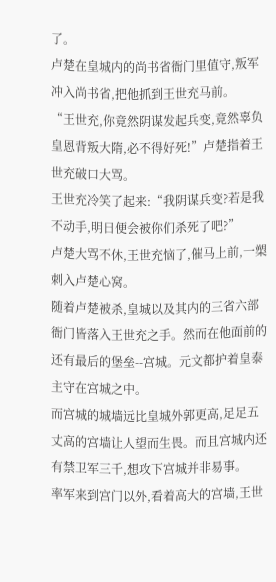了。
卢楚在皇城内的尚书省衙门里值守,叛军冲入尚书省,把他抓到王世充马前。
“王世充,你竟然阴谋发起兵变,竟然辜负皇恩背叛大隋,必不得好死!”卢楚指着王世充破口大骂。
王世充冷笑了起来:“我阴谋兵变?若是我不动手,明日便会被你们杀死了吧?”
卢楚大骂不休,王世充恼了,催马上前,一槊刺入卢楚心窝。
随着卢楚被杀,皇城以及其内的三省六部衙门皆落入王世充之手。然而在他面前的还有最后的堡垒--宫城。元文都护着皇泰主守在宫城之中。
而宫城的城墙远比皇城外郭更高,足足五丈高的宫墙让人望而生畏。而且宫城内还有禁卫军三千,想攻下宫城并非易事。
率军来到宫门以外,看着高大的宫墙,王世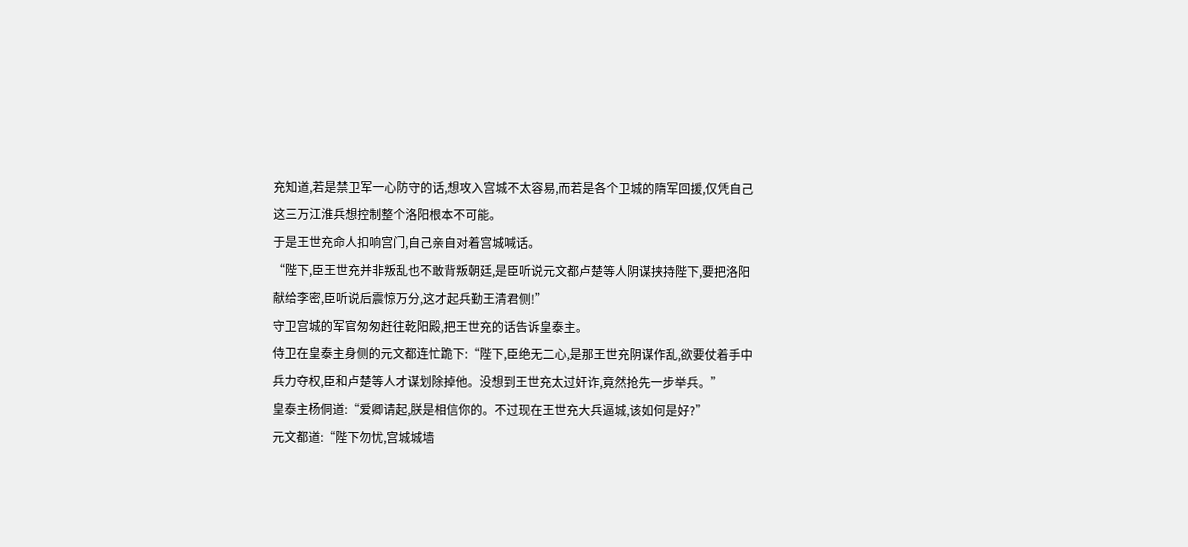充知道,若是禁卫军一心防守的话,想攻入宫城不太容易,而若是各个卫城的隋军回援,仅凭自己这三万江淮兵想控制整个洛阳根本不可能。
于是王世充命人扣响宫门,自己亲自对着宫城喊话。
“陛下,臣王世充并非叛乱也不敢背叛朝廷,是臣听说元文都卢楚等人阴谋挟持陛下,要把洛阳献给李密,臣听说后震惊万分,这才起兵勤王清君侧!”
守卫宫城的军官匆匆赶往乾阳殿,把王世充的话告诉皇泰主。
侍卫在皇泰主身侧的元文都连忙跪下:“陛下,臣绝无二心,是那王世充阴谋作乱,欲要仗着手中兵力夺权,臣和卢楚等人才谋划除掉他。没想到王世充太过奸诈,竟然抢先一步举兵。”
皇泰主杨侗道:“爱卿请起,朕是相信你的。不过现在王世充大兵逼城,该如何是好?”
元文都道:“陛下勿忧,宫城城墙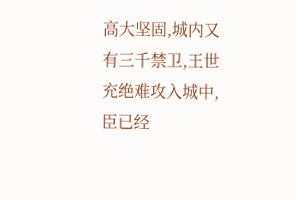高大坚固,城内又有三千禁卫,王世充绝难攻入城中,臣已经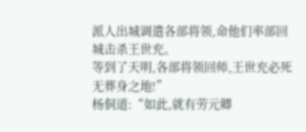派人出城调遣各部将领,命他们率部回城击杀王世充。
等到了天明,各部将领回师,王世充必死无葬身之地!”
杨侗道:“如此,就有劳元卿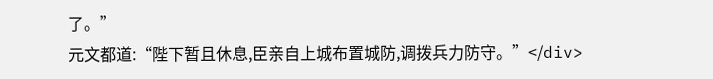了。”
元文都道:“陛下暂且休息,臣亲自上城布置城防,调拨兵力防守。”</div>